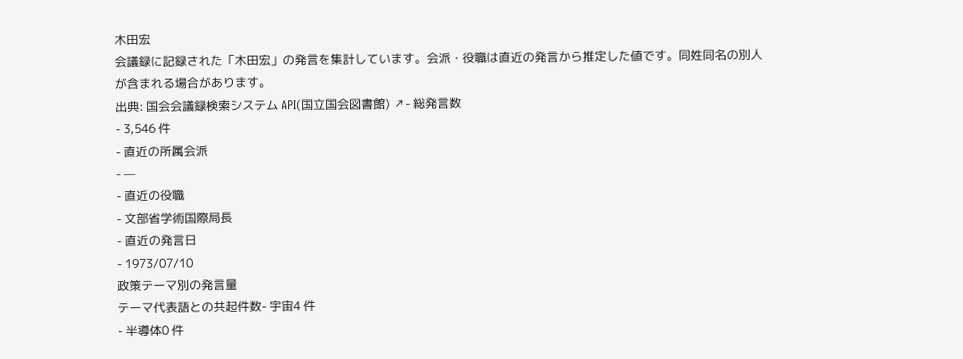木田宏
会議録に記録された「木田宏」の発言を集計しています。会派・役職は直近の発言から推定した値です。同姓同名の別人が含まれる場合があります。
出典: 国会会議録検索システム API(国立国会図書館) ↗- 総発言数
- 3,546 件
- 直近の所属会派
- —
- 直近の役職
- 文部省学術国際局長
- 直近の発言日
- 1973/07/10
政策テーマ別の発言量
テーマ代表語との共起件数- 宇宙4 件
- 半導体0 件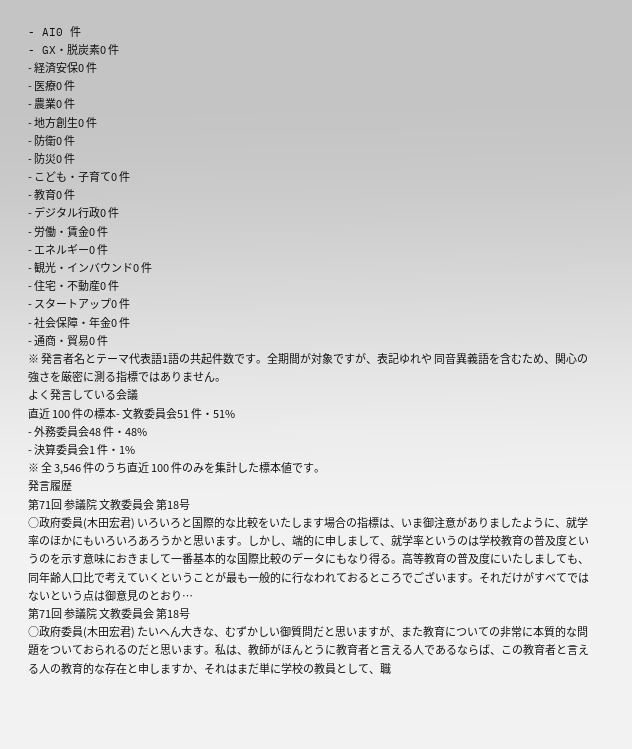- AI0 件
- GX・脱炭素0 件
- 経済安保0 件
- 医療0 件
- 農業0 件
- 地方創生0 件
- 防衛0 件
- 防災0 件
- こども・子育て0 件
- 教育0 件
- デジタル行政0 件
- 労働・賃金0 件
- エネルギー0 件
- 観光・インバウンド0 件
- 住宅・不動産0 件
- スタートアップ0 件
- 社会保障・年金0 件
- 通商・貿易0 件
※ 発言者名とテーマ代表語1語の共起件数です。全期間が対象ですが、表記ゆれや 同音異義語を含むため、関心の強さを厳密に測る指標ではありません。
よく発言している会議
直近 100 件の標本- 文教委員会51 件・51%
- 外務委員会48 件・48%
- 決算委員会1 件・1%
※ 全 3,546 件のうち直近 100 件のみを集計した標本値です。
発言履歴
第71回 参議院 文教委員会 第18号
○政府委員(木田宏君) いろいろと国際的な比較をいたします場合の指標は、いま御注意がありましたように、就学率のほかにもいろいろあろうかと思います。しかし、端的に申しまして、就学率というのは学校教育の普及度というのを示す意味におきまして一番基本的な国際比較のデータにもなり得る。高等教育の普及度にいたしましても、同年齢人口比で考えていくということが最も一般的に行なわれておるところでございます。それだけがすべてではないという点は御意見のとおり…
第71回 参議院 文教委員会 第18号
○政府委員(木田宏君) たいへん大きな、むずかしい御質問だと思いますが、また教育についての非常に本質的な問題をついておられるのだと思います。私は、教師がほんとうに教育者と言える人であるならば、この教育者と言える人の教育的な存在と申しますか、それはまだ単に学校の教員として、職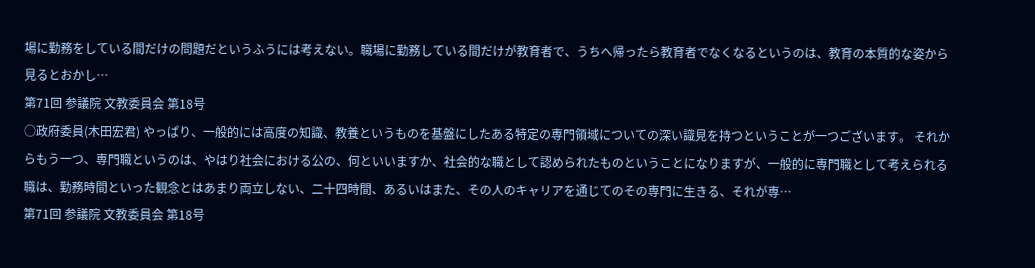場に勤務をしている間だけの問題だというふうには考えない。職場に勤務している間だけが教育者で、うちへ帰ったら教育者でなくなるというのは、教育の本質的な姿から見るとおかし…
第71回 参議院 文教委員会 第18号
○政府委員(木田宏君) やっぱり、一般的には高度の知識、教養というものを基盤にしたある特定の専門領域についての深い識見を持つということが一つございます。 それからもう一つ、専門職というのは、やはり社会における公の、何といいますか、社会的な職として認められたものということになりますが、一般的に専門職として考えられる職は、勤務時間といった観念とはあまり両立しない、二十四時間、あるいはまた、その人のキャリアを通じてのその専門に生きる、それが専…
第71回 参議院 文教委員会 第18号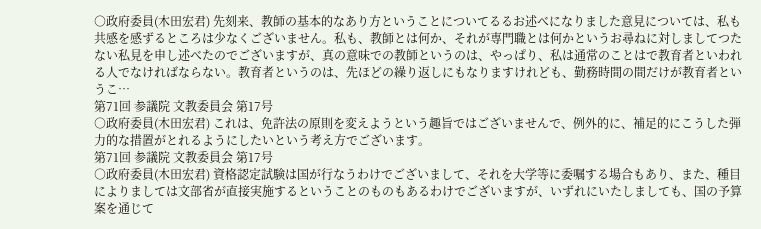○政府委員(木田宏君) 先刻来、教師の基本的なあり方ということについてるるお述べになりました意見については、私も共感を感ずるところは少なくございません。私も、教師とは何か、それが専門職とは何かというお尋ねに対しましてつたない私見を申し述べたのでございますが、真の意味での教師というのは、やっぱり、私は通常のことはで教育者といわれる人でなければならない。教育者というのは、先ほどの繰り返しにもなりますけれども、勤務時間の間だけが教育者というこ…
第71回 参議院 文教委員会 第17号
○政府委員(木田宏君) これは、免許法の原則を変えようという趣旨ではございませんで、例外的に、補足的にこうした弾力的な措置がとれるようにしたいという考え方でございます。
第71回 参議院 文教委員会 第17号
○政府委員(木田宏君) 資格認定試験は国が行なうわけでございまして、それを大学等に委嘱する場合もあり、また、種目によりましては文部省が直接実施するということのものもあるわけでございますが、いずれにいたしましても、国の予算案を通じて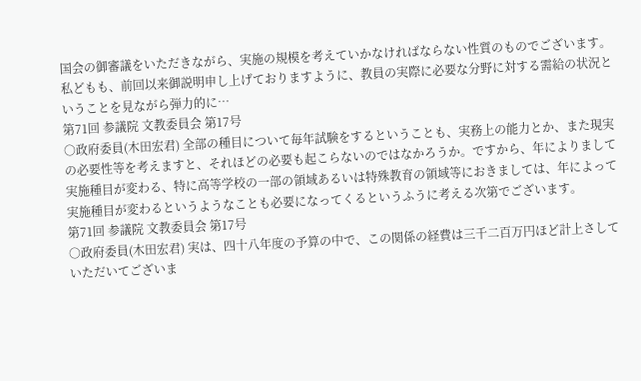国会の御審議をいただきながら、実施の規模を考えていかなければならない性質のものでございます。私どもも、前回以来御説明申し上げておりますように、教員の実際に必要な分野に対する需給の状況ということを見ながら弾力的に…
第71回 参議院 文教委員会 第17号
○政府委員(木田宏君) 全部の種目について毎年試験をするということも、実務上の能力とか、また現実の必要性等を考えますと、それほどの必要も起こらないのではなかろうか。ですから、年によりまして実施種目が変わる、特に高等学校の一部の領域あるいは特殊教育の領域等におきましては、年によって実施種目が変わるというようなことも必要になってくるというふうに考える次第でございます。
第71回 参議院 文教委員会 第17号
○政府委員(木田宏君) 実は、四十八年度の予算の中で、この関係の経費は三千二百万円ほど計上さしていただいてございま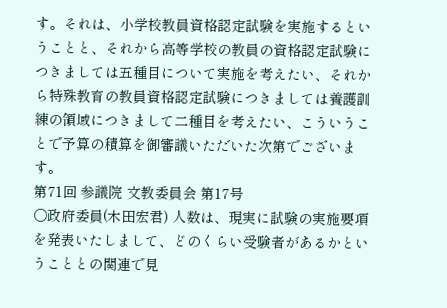す。それは、小学校教員資格認定試験を実施するということと、それから高等学校の教員の資格認定試験につきましては五種目について実施を考えたい、それから特殊教育の教員資格認定試験につきましては養護訓練の領域につきまして二種目を考えたい、こういうことで予算の積算を御審議いただいた次第でございます。
第71回 参議院 文教委員会 第17号
○政府委員(木田宏君) 人数は、現実に試験の実施要項を発表いたしまして、どのくらい受験者があるかということとの関連で見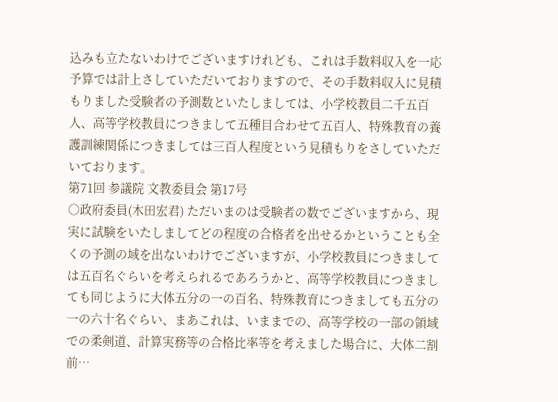込みも立たないわけでございますけれども、これは手数料収入を一応予算では計上さしていただいておりますので、その手数料収入に見積もりました受験者の予測数といたしましては、小学校教員二千五百人、高等学校教員につきまして五種目合わせて五百人、特殊教育の養護訓練関係につきましては三百人程度という見積もりをさしていただいております。
第71回 参議院 文教委員会 第17号
○政府委員(木田宏君) ただいまのは受験者の数でございますから、現実に試験をいたしましてどの程度の合格者を出せるかということも全くの予測の域を出ないわけでございますが、小学校教員につきましては五百名ぐらいを考えられるであろうかと、高等学校教員につきましても同じように大体五分の一の百名、特殊教育につきましても五分の一の六十名ぐらい、まあこれは、いままでの、高等学校の一部の領域での柔剣道、計算実務等の合格比率等を考えました場合に、大体二割前…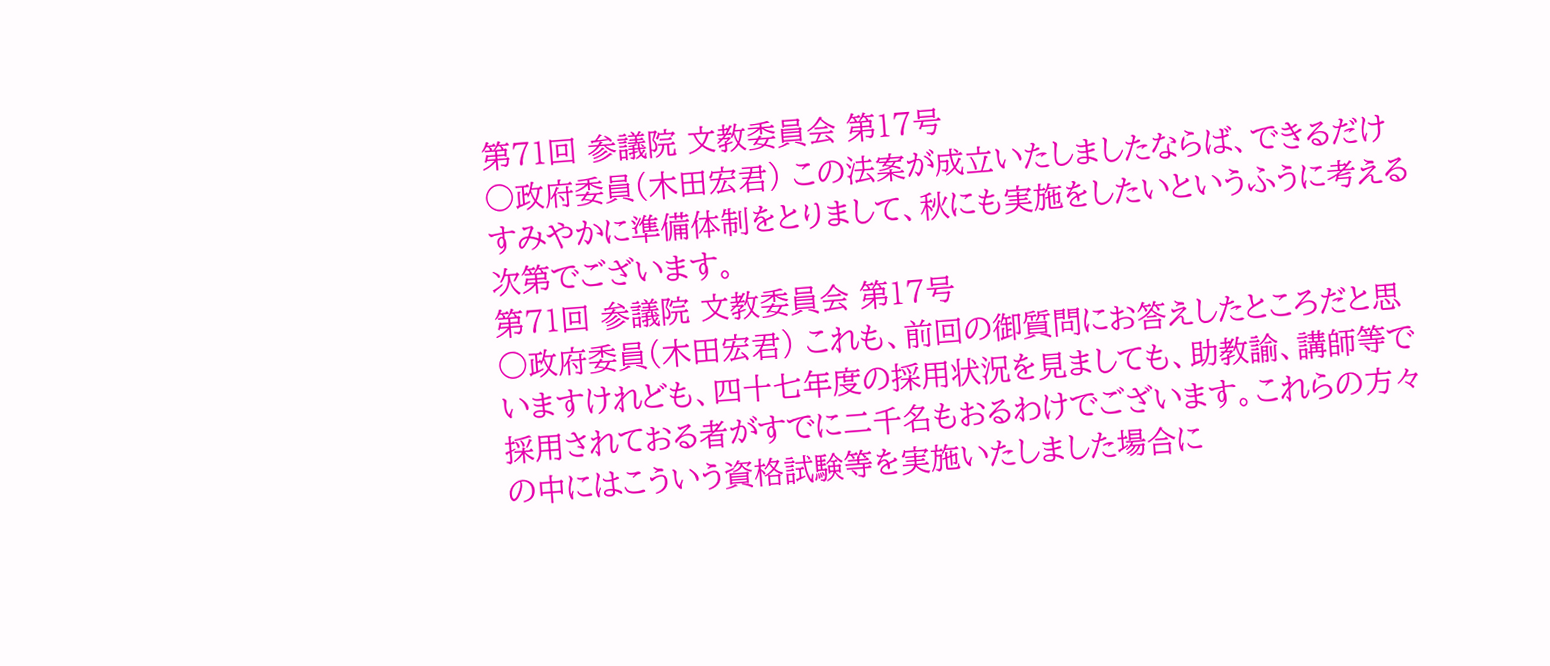第71回 参議院 文教委員会 第17号
○政府委員(木田宏君) この法案が成立いたしましたならば、できるだけすみやかに準備体制をとりまして、秋にも実施をしたいというふうに考える次第でございます。
第71回 参議院 文教委員会 第17号
○政府委員(木田宏君) これも、前回の御質問にお答えしたところだと思いますけれども、四十七年度の採用状況を見ましても、助教諭、講師等で採用されておる者がすでに二千名もおるわけでございます。これらの方々の中にはこういう資格試験等を実施いたしました場合に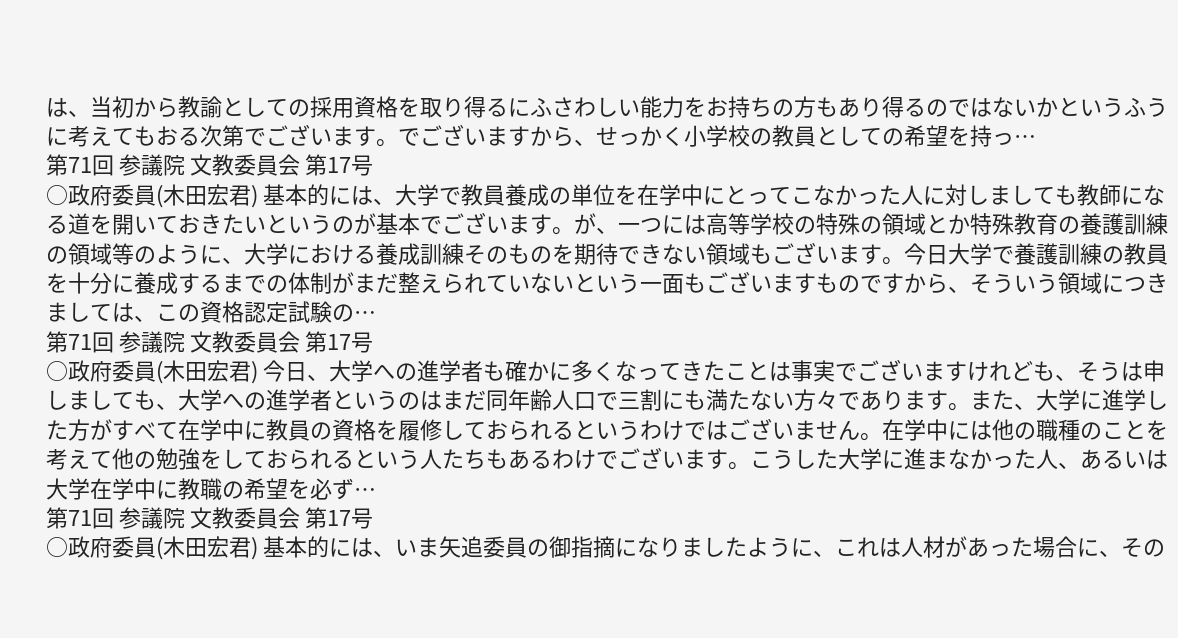は、当初から教諭としての採用資格を取り得るにふさわしい能力をお持ちの方もあり得るのではないかというふうに考えてもおる次第でございます。でございますから、せっかく小学校の教員としての希望を持っ…
第71回 参議院 文教委員会 第17号
○政府委員(木田宏君) 基本的には、大学で教員養成の単位を在学中にとってこなかった人に対しましても教師になる道を開いておきたいというのが基本でございます。が、一つには高等学校の特殊の領域とか特殊教育の養護訓練の領域等のように、大学における養成訓練そのものを期待できない領域もございます。今日大学で養護訓練の教員を十分に養成するまでの体制がまだ整えられていないという一面もございますものですから、そういう領域につきましては、この資格認定試験の…
第71回 参議院 文教委員会 第17号
○政府委員(木田宏君) 今日、大学への進学者も確かに多くなってきたことは事実でございますけれども、そうは申しましても、大学への進学者というのはまだ同年齢人口で三割にも満たない方々であります。また、大学に進学した方がすべて在学中に教員の資格を履修しておられるというわけではございません。在学中には他の職種のことを考えて他の勉強をしておられるという人たちもあるわけでございます。こうした大学に進まなかった人、あるいは大学在学中に教職の希望を必ず…
第71回 参議院 文教委員会 第17号
○政府委員(木田宏君) 基本的には、いま矢追委員の御指摘になりましたように、これは人材があった場合に、その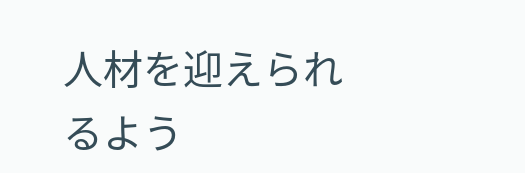人材を迎えられるよう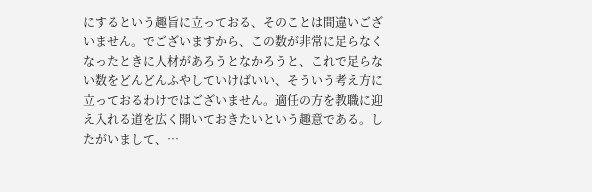にするという趣旨に立っておる、そのことは間違いございません。でございますから、この数が非常に足らなくなったときに人材があろうとなかろうと、これで足らない数をどんどんふやしていけばいい、そういう考え方に立っておるわけではございません。適任の方を教職に迎え入れる道を広く開いておきたいという趣意である。したがいまして、…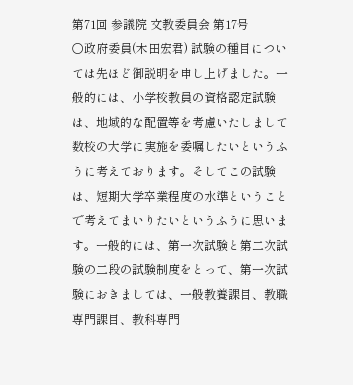第71回 参議院 文教委員会 第17号
○政府委員(木田宏君) 試験の種目については先ほど御説明を申し上げました。一般的には、小学校教員の資格認定試験は、地域的な配置等を考慮いたしまして数校の大学に実施を委嘱したいというふうに考えております。そしてこの試験は、短期大学卒業程度の水準ということで考えてまいりたいというふうに思います。一般的には、第一次試験と第二次試験の二段の試験制度をとって、第一次試験におきましては、一般教養課目、教職専門課目、教科専門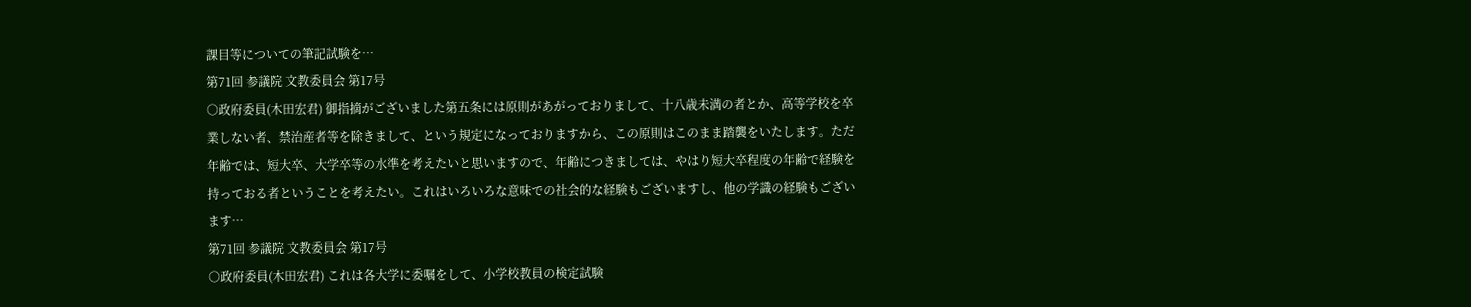課目等についての筆記試験を…
第71回 参議院 文教委員会 第17号
○政府委員(木田宏君) 御指摘がございました第五条には原則があがっておりまして、十八歳未満の者とか、高等学校を卒業しない者、禁治産者等を除きまして、という規定になっておりますから、この原則はこのまま踏襲をいたします。ただ年齢では、短大卒、大学卒等の水準を考えたいと思いますので、年齢につきましては、やはり短大卒程度の年齢で経験を持っておる者ということを考えたい。これはいろいろな意味での社会的な経験もございますし、他の学識の経験もございます…
第71回 参議院 文教委員会 第17号
○政府委員(木田宏君) これは各大学に委嘱をして、小学校教員の検定試験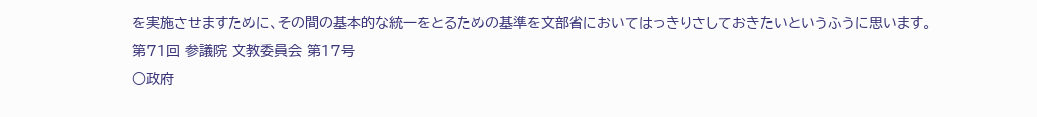を実施させますために、その間の基本的な統一をとるための基準を文部省においてはっきりさしておきたいというふうに思います。
第71回 参議院 文教委員会 第17号
○政府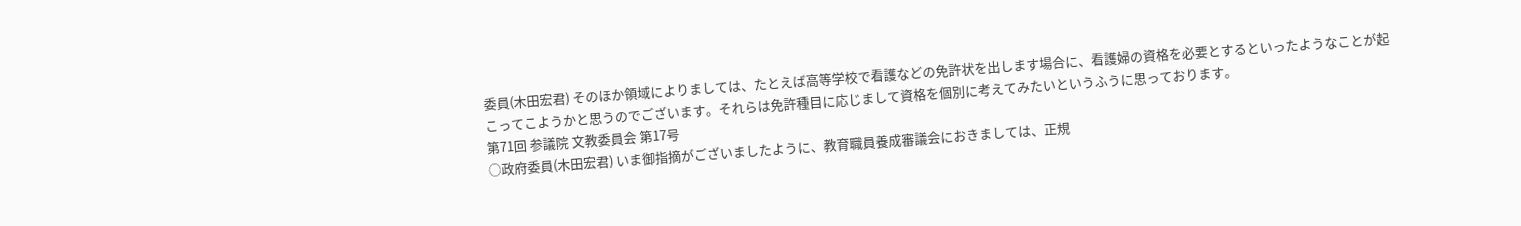委員(木田宏君) そのほか領域によりましては、たとえば高等学校で看護などの免許状を出します場合に、看護婦の資格を必要とするといったようなことが起こってこようかと思うのでございます。それらは免許種目に応じまして資格を個別に考えてみたいというふうに思っております。
第71回 参議院 文教委員会 第17号
○政府委員(木田宏君) いま御指摘がございましたように、教育職員養成審議会におきましては、正規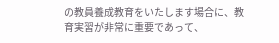の教員養成教育をいたします場合に、教育実習が非常に重要であって、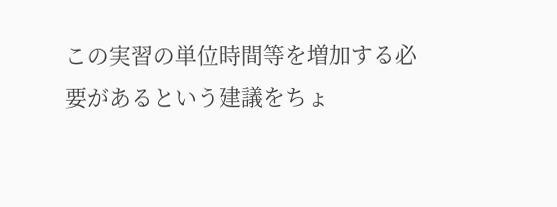この実習の単位時間等を増加する必要があるという建議をちょ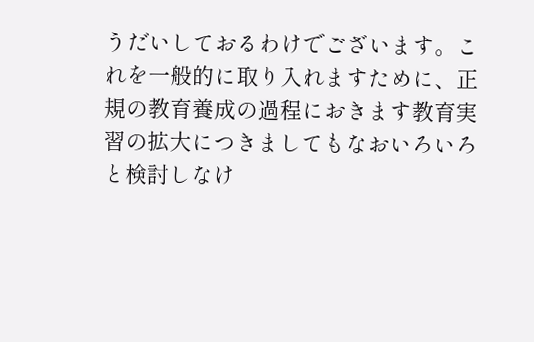うだいしておるわけでございます。これを一般的に取り入れますために、正規の教育養成の過程におきます教育実習の拡大につきましてもなおいろいろと検討しなけ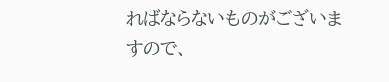ればならないものがございますので、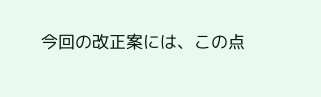今回の改正案には、この点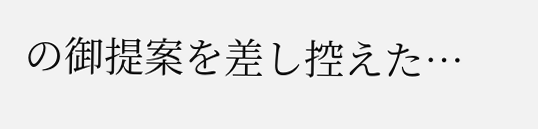の御提案を差し控えた…